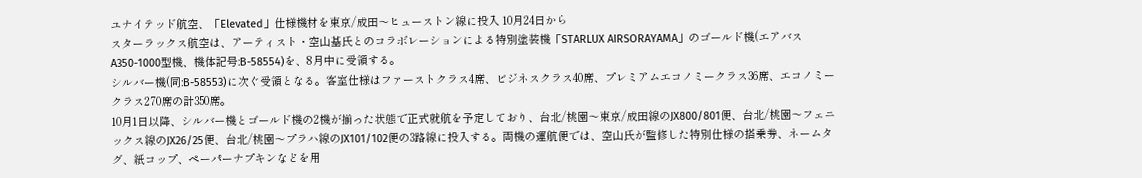ユナイテッド航空、「Elevated」仕様機材を東京/成田〜ヒューストン線に投入 10月24日から
スターラックス航空は、アーティスト・空山基氏とのコラボレーションによる特別塗装機「STARLUX AIRSORAYAMA」のゴールド機(エアバスA350-1000型機、機体記号:B-58554)を、8月中に受領する。
シルバー機(同:B-58553)に次ぐ受領となる。客室仕様はファーストクラス4席、ビジネスクラス40席、プレミアムエコノミークラス36席、エコノミークラス270席の計350席。
10月1日以降、シルバー機とゴールド機の2機が揃った状態で正式就航を予定しており、台北/桃園〜東京/成田線のJX800/801便、台北/桃園〜フェニックス線のJX26/25便、台北/桃園〜プラハ線のJX101/102便の3路線に投入する。両機の運航便では、空山氏が監修した特別仕様の搭乗券、ネームタグ、紙コップ、ペーパーナプキンなどを用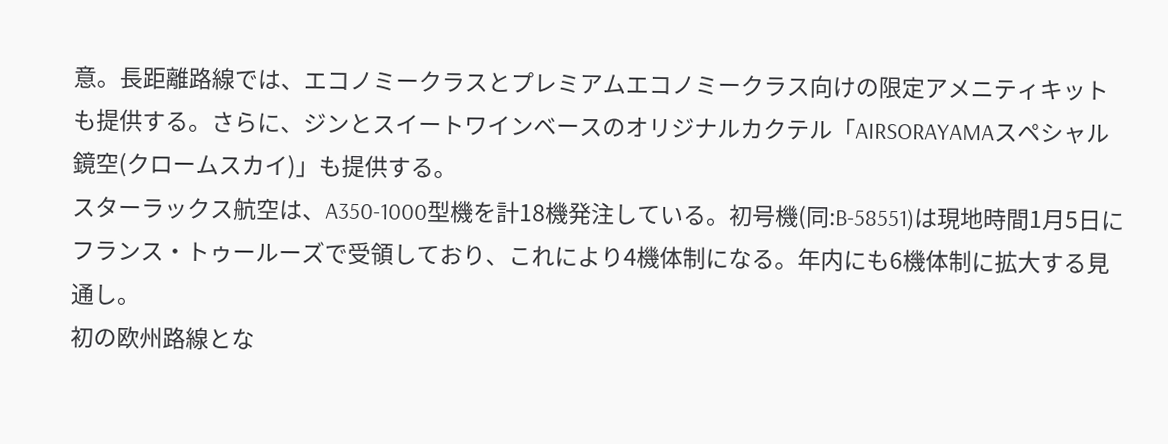意。長距離路線では、エコノミークラスとプレミアムエコノミークラス向けの限定アメニティキットも提供する。さらに、ジンとスイートワインベースのオリジナルカクテル「AIRSORAYAMAスペシャル 鏡空(クロームスカイ)」も提供する。
スターラックス航空は、A350-1000型機を計18機発注している。初号機(同:B-58551)は現地時間1月5日にフランス・トゥールーズで受領しており、これにより4機体制になる。年内にも6機体制に拡大する見通し。
初の欧州路線とな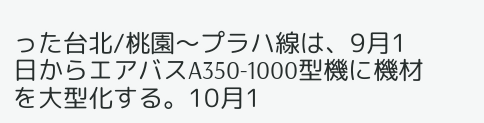った台北/桃園〜プラハ線は、9月1日からエアバスA350-1000型機に機材を大型化する。10月1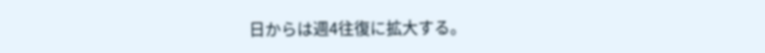日からは週4往復に拡大する。